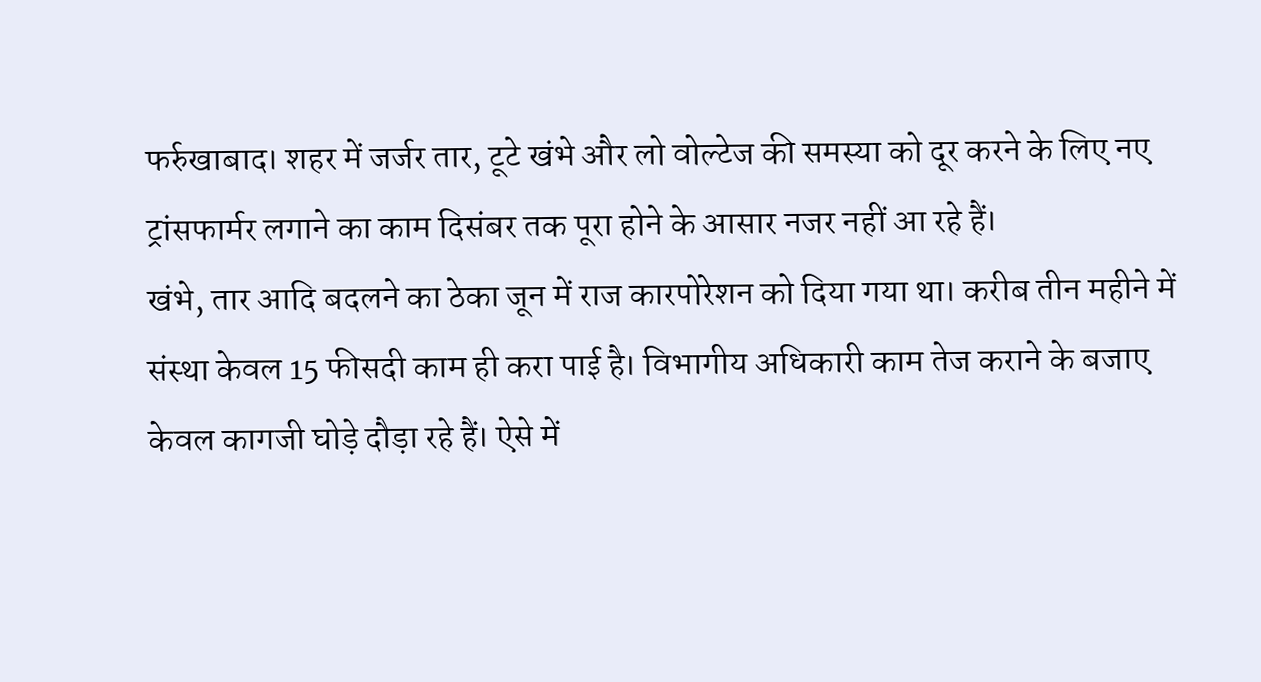फर्रुखाबाद। शहर में जर्जर तार, टूटे खंभे और लो वोल्टेज की समस्या को दूर करने के लिए नए ट्रांसफार्मर लगाने का काम दिसंबर तक पूरा होने के आसार नजर नहीं आ रहे हैं।
खंभे, तार आदि बदलने का ठेका जून में राज कारपोरेशन को दिया गया था। करीब तीन महीने में संस्था केवल 15 फीसदी काम ही करा पाई है। विभागीय अधिकारी काम तेज कराने के बजाए केवल कागजी घोड़े दौड़ा रहे हैं। ऐसे में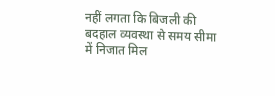नहीं लगता कि बिजली की बदहाल व्यवस्था से समय सीमा में निजात मिल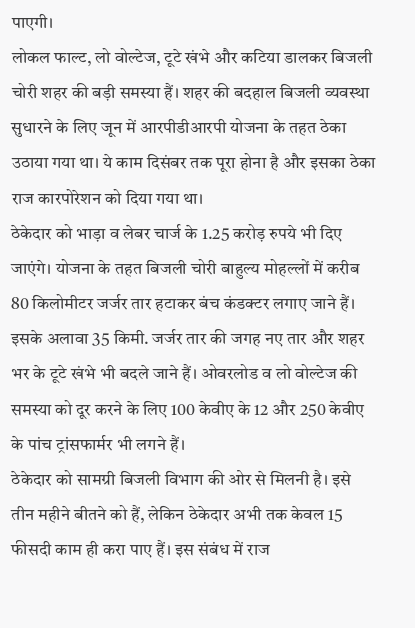पाएगी।
लोकल फाल्ट, लो वोल्टेज, टूटे खंभे और कटिया डालकर बिजली चोरी शहर की बड़ी समस्या हैं। शहर की बदहाल बिजली व्यवस्था सुधारने के लिए जून में आरपीडीआरपी योजना के तहत ठेका उठाया गया था। ये काम दिसंबर तक पूरा होना है और इसका ठेका राज कारपोरेशन को दिया गया था।
ठेकेदार को भाड़ा व लेबर चार्ज के 1.25 करोड़ रुपये भी दिए जाएंगे। योजना के तहत बिजली चोरी बाहुल्य मोहल्लों में करीब 80 किलोमीटर जर्जर तार हटाकर बंच कंडक्टर लगाए जाने हैं। इसके अलावा 35 किमी. जर्जर तार की जगह नए तार और शहर भर के टूटे खंभे भी बदले जाने हैं। ओवरलोड व लो वोल्टेज की समस्या को दूर करने के लिए 100 केवीए के 12 और 250 केवीए के पांच ट्रांसफार्मर भी लगने हैं।
ठेकेदार को सामग्री बिजली विभाग की ओर से मिलनी है। इसे तीन महीने बीतने को हैं, लेकिन ठेकेदार अभी तक केवल 15 फीसदी काम ही करा पाए हैं। इस संबंध में राज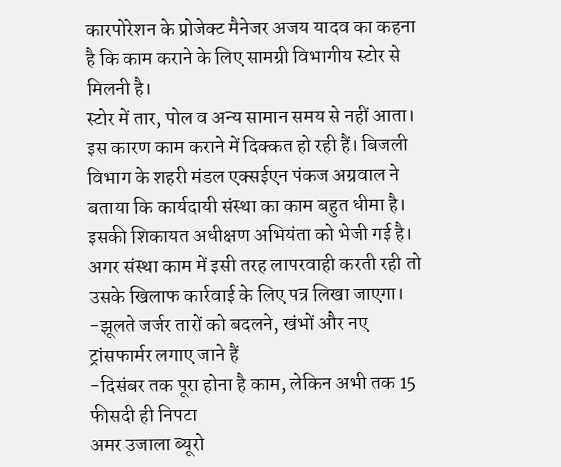कारपोरेशन के प्रोजेक्ट मैनेजर अजय यादव का कहना है कि काम कराने के लिए सामग्री विभागीय स्टोर से मिलनी है।
स्टोर में तार, पोल व अन्य सामान समय से नहीं आता। इस कारण काम कराने में दिक्कत हो रही हैं। बिजली विभाग के शहरी मंडल एक्सईएन पंकज अग्रवाल ने बताया कि कार्यदायी संस्था का काम बहुत धीमा है। इसकी शिकायत अधीक्षण अभियंता को भेजी गई है। अगर संस्था काम में इसी तरह लापरवाही करती रही तो उसके खिलाफ कार्रवाई के लिए पत्र लिखा जाएगा।
-झूलते जर्जर तारों को बदलने, खंभों और नए ट्रांसफार्मर लगाए जाने हैं
-दिसंबर तक पूरा होना है काम, लेकिन अभी तक 15 फीसदी ही निपटा
अमर उजाला ब्यूरो